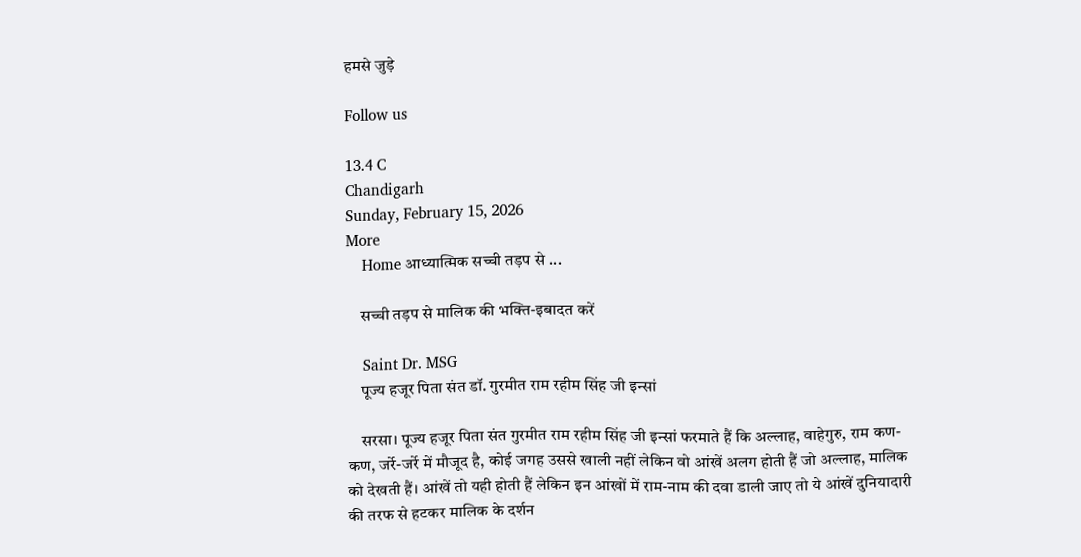हमसे जुड़े

Follow us

13.4 C
Chandigarh
Sunday, February 15, 2026
More
    Home आध्यात्मिक सच्ची तड़प से ...

    सच्ची तड़प से मालिक की भक्ति-इबादत करें

    Saint Dr. MSG
    पूज्य हजूर पिता संत डॉ. गुरमीत राम रहीम सिंह जी इन्सां

    सरसा। पूज्य हजूर पिता संत गुरमीत राम रहीम सिंह जी इन्सां फरमाते हैं कि अल्लाह, वाहेगुरु, राम कण-कण, जर्रे-जर्रे में मौजूद है, कोई जगह उससे खाली नहीं लेकिन वो आंखें अलग होती हैं जो अल्लाह, मालिक को देखती हैं। आंखें तो यही होती हैं लेकिन इन आंखों में राम-नाम की दवा डाली जाए तो ये आंखें दुनियादारी की तरफ से हटकर मालिक के दर्शन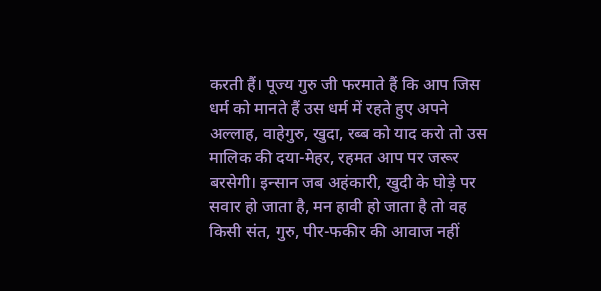करती हैं। पूज्य गुरु जी फरमाते हैं कि आप जिस धर्म को मानते हैं उस धर्म में रहते हुए अपने अल्लाह, वाहेगुरु, खुदा, रब्ब को याद करो तो उस मालिक की दया-मेहर, रहमत आप पर जरूर बरसेगी। इन्सान जब अहंकारी, खुदी के घोड़े पर सवार हो जाता है, मन हावी हो जाता है तो वह किसी संत, गुरु, पीर-फकीर की आवाज नहीं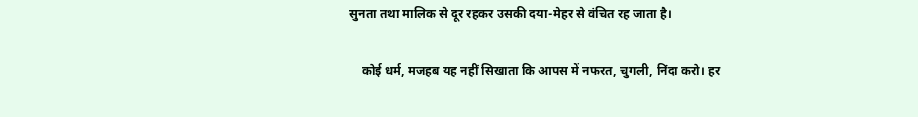सुनता तथा मालिक से दूर रहकर उसकी दया-मेहर से वंचित रह जाता है।

    कोई धर्म, मजहब यह नहीं सिखाता कि आपस में नफरत, चुगली, निंदा करो। हर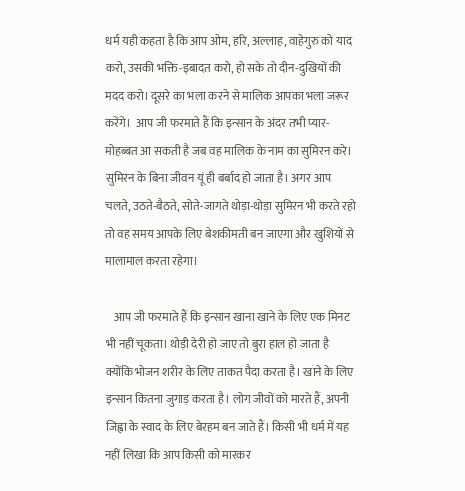धर्म यही कहता है कि आप ओम, हरि, अल्लाह, वाहेगुरु को याद करो, उसकी भक्ति-इबादत करो, हो सके तो दीन-दुखियों की मदद करो। दूसरे का भला करने से मालिक आपका भला जरूर करेंगे।  आप जी फरमाते हैं कि इन्सान के अंदर तभी प्यार-मोहब्बत आ सकती है जब वह मालिक के नाम का सुमिरन करे। सुमिरन के बिना जीवन यूं ही बर्बाद हो जाता है। अगर आप चलते, उठते-बैठते, सोते-जागते थोड़ा-थोड़ा सुमिरन भी करते रहो तो वह समय आपके लिए बेशकीमती बन जाएगा और खुशियों से मालामाल करता रहेगा।

    आप जी फरमाते हैं कि इन्सान खाना खाने के लिए एक मिनट भी नहीं चूकता। थोड़ी देरी हो जाए तो बुरा हाल हो जाता है क्योंकि भोजन शरीर के लिए ताकत पैदा करता है। खाने के लिए इन्सान कितना जुगाड़ करता है। लोग जीवों को मारते हैं, अपनी जिह्वा के स्वाद के लिए बेरहम बन जाते हैं। किसी भी धर्म में यह नहीं लिखा कि आप किसी को मारकर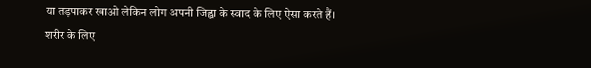या तड़पाकर खाओ लेकिन लोग अपनी जिह्वा के स्वाद के लिए ऐसा करते हैं। शरीर के लिए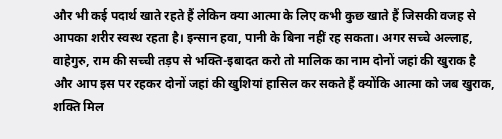और भी कई पदार्थ खाते रहते हैं लेकिन क्या आत्मा के लिए कभी कुछ खाते हैं जिसकी वजह से आपका शरीर स्वस्थ रहता है। इन्सान हवा, पानी के बिना नहीं रह सकता। अगर सच्चे अल्लाह, वाहेगुरु, राम की सच्ची तड़प से भक्ति-इबादत करो तो मालिक का नाम दोनों जहां की खुराक है और आप इस पर रहकर दोनों जहां की खुशियां हासिल कर सकते हैं क्योंकि आत्मा को जब खुराक, शक्ति मिल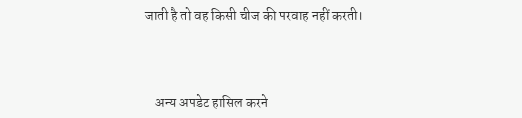जाती है तो वह किसी चीज की परवाह नहीं करती।



    अन्य अपडेट हासिल करने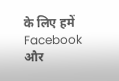के लिए हमें Facebook और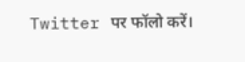Twitter पर फॉलो करें।